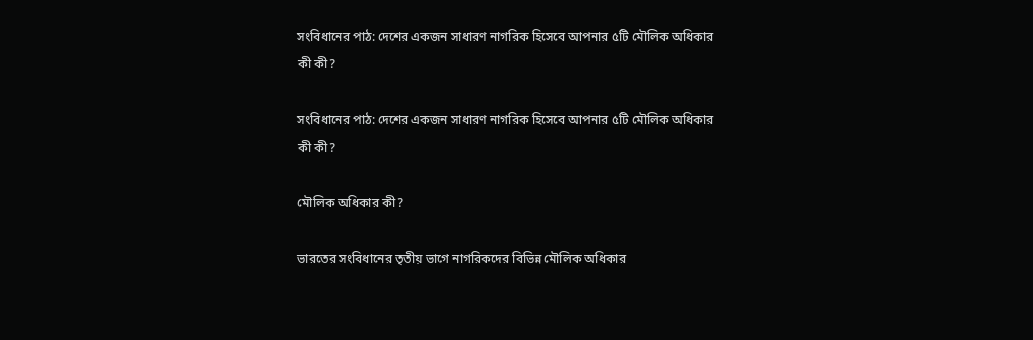সংবিধানের পাঠ: দেশের একজন সাধারণ নাগরিক হিসেবে আপনার ৫টি মৌলিক অধিকার কী কী?

সংবিধানের পাঠ: দেশের একজন সাধারণ নাগরিক হিসেবে আপনার ৫টি মৌলিক অধিকার কী কী?

মৌলিক অধিকার কী?

ভারতের সংবিধানের তৃতীয় ভাগে নাগরিকদের বিভিন্ন মৌলিক অধিকার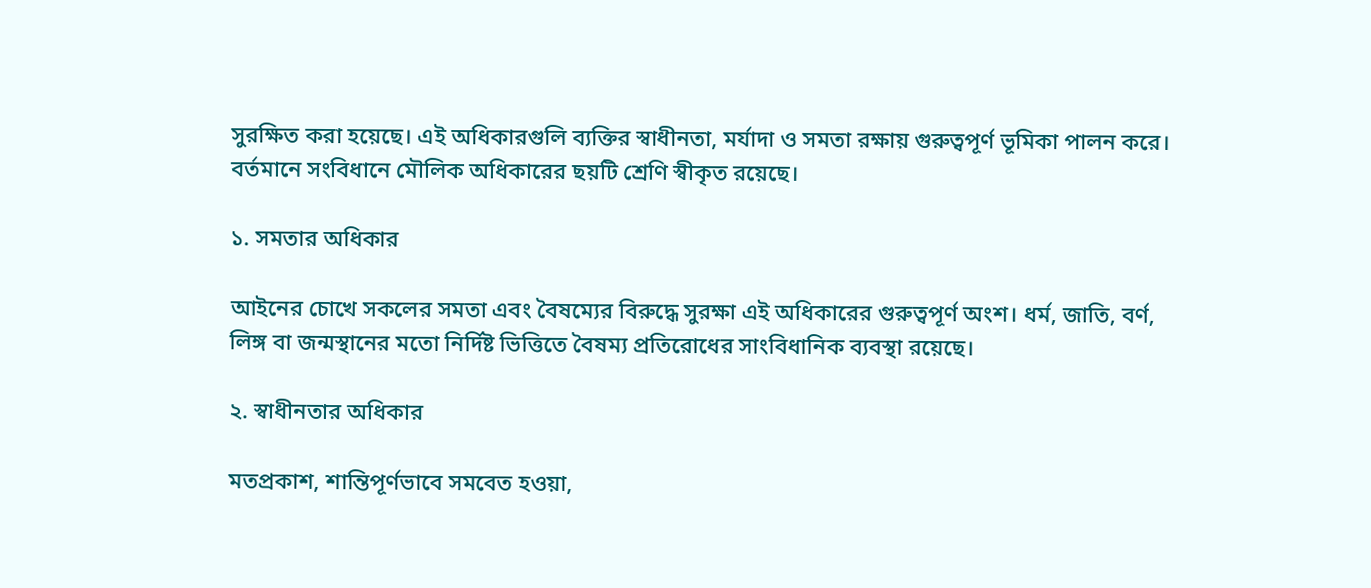সুরক্ষিত করা হয়েছে। এই অধিকারগুলি ব্যক্তির স্বাধীনতা, মর্যাদা ও সমতা রক্ষায় গুরুত্বপূর্ণ ভূমিকা পালন করে। বর্তমানে সংবিধানে মৌলিক অধিকারের ছয়টি শ্রেণি স্বীকৃত রয়েছে।

১. সমতার অধিকার

আইনের চোখে সকলের সমতা এবং বৈষম্যের বিরুদ্ধে সুরক্ষা এই অধিকারের গুরুত্বপূর্ণ অংশ। ধর্ম, জাতি, বর্ণ, লিঙ্গ বা জন্মস্থানের মতো নির্দিষ্ট ভিত্তিতে বৈষম্য প্রতিরোধের সাংবিধানিক ব্যবস্থা রয়েছে।

২. স্বাধীনতার অধিকার

মতপ্রকাশ, শান্তিপূর্ণভাবে সমবেত হওয়া,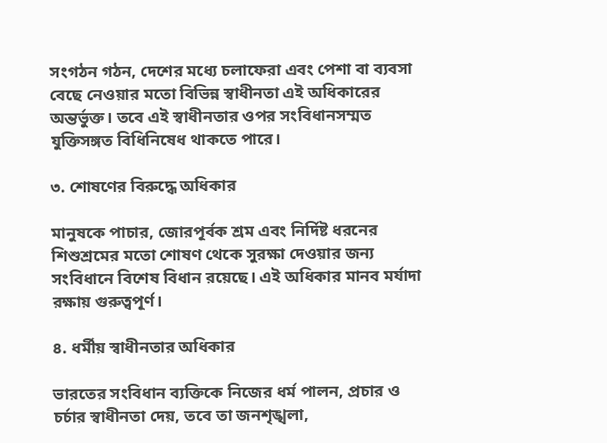সংগঠন গঠন, দেশের মধ্যে চলাফেরা এবং পেশা বা ব্যবসা বেছে নেওয়ার মতো বিভিন্ন স্বাধীনতা এই অধিকারের অন্তর্ভুক্ত। তবে এই স্বাধীনতার ওপর সংবিধানসম্মত যুক্তিসঙ্গত বিধিনিষেধ থাকতে পারে।

৩. শোষণের বিরুদ্ধে অধিকার

মানুষকে পাচার, জোরপূর্বক শ্রম এবং নির্দিষ্ট ধরনের শিশুশ্রমের মতো শোষণ থেকে সুরক্ষা দেওয়ার জন্য সংবিধানে বিশেষ বিধান রয়েছে। এই অধিকার মানব মর্যাদা রক্ষায় গুরুত্বপূর্ণ।

৪. ধর্মীয় স্বাধীনতার অধিকার

ভারতের সংবিধান ব্যক্তিকে নিজের ধর্ম পালন, প্রচার ও চর্চার স্বাধীনতা দেয়, তবে তা জনশৃঙ্খলা,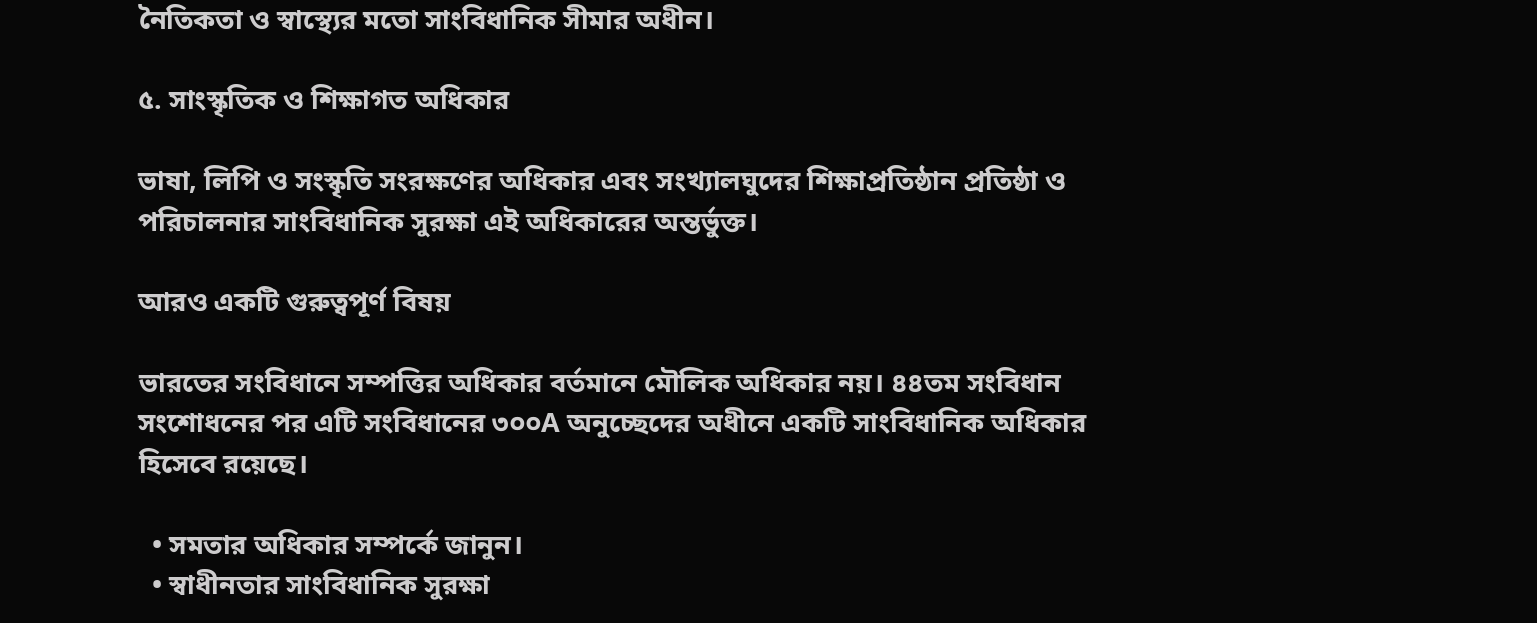নৈতিকতা ও স্বাস্থ্যের মতো সাংবিধানিক সীমার অধীন।

৫. সাংস্কৃতিক ও শিক্ষাগত অধিকার

ভাষা, লিপি ও সংস্কৃতি সংরক্ষণের অধিকার এবং সংখ্যালঘুদের শিক্ষাপ্রতিষ্ঠান প্রতিষ্ঠা ও পরিচালনার সাংবিধানিক সুরক্ষা এই অধিকারের অন্তর্ভুক্ত।

আরও একটি গুরুত্বপূর্ণ বিষয়

ভারতের সংবিধানে সম্পত্তির অধিকার বর্তমানে মৌলিক অধিকার নয়। ৪৪তম সংবিধান সংশোধনের পর এটি সংবিধানের ৩০০A অনুচ্ছেদের অধীনে একটি সাংবিধানিক অধিকার হিসেবে রয়েছে।

  • সমতার অধিকার সম্পর্কে জানুন।
  • স্বাধীনতার সাংবিধানিক সুরক্ষা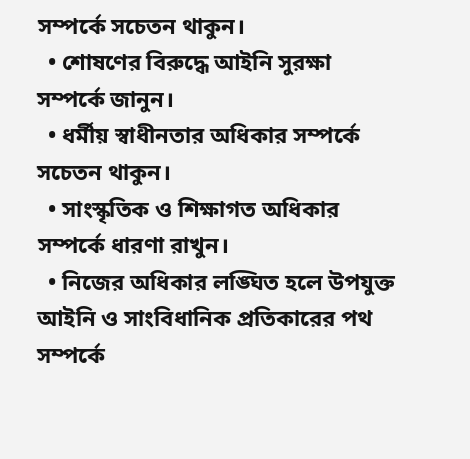সম্পর্কে সচেতন থাকুন।
  • শোষণের বিরুদ্ধে আইনি সুরক্ষা সম্পর্কে জানুন।
  • ধর্মীয় স্বাধীনতার অধিকার সম্পর্কে সচেতন থাকুন।
  • সাংস্কৃতিক ও শিক্ষাগত অধিকার সম্পর্কে ধারণা রাখুন।
  • নিজের অধিকার লঙ্ঘিত হলে উপযুক্ত আইনি ও সাংবিধানিক প্রতিকারের পথ সম্পর্কে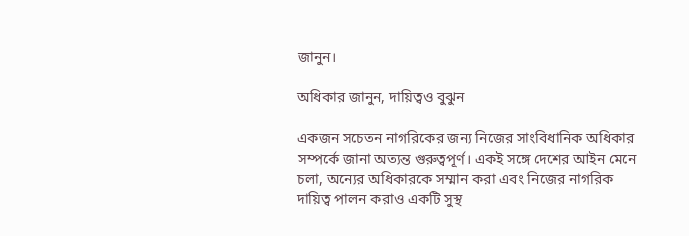জানুন।

অধিকার জানুন, দায়িত্বও বুঝুন

একজন সচেতন নাগরিকের জন্য নিজের সাংবিধানিক অধিকার সম্পর্কে জানা অত্যন্ত গুরুত্বপূর্ণ। একই সঙ্গে দেশের আইন মেনে চলা, অন্যের অধিকারকে সম্মান করা এবং নিজের নাগরিক দায়িত্ব পালন করাও একটি সুস্থ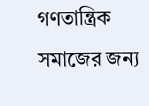গণতান্ত্রিক সমাজের জন্য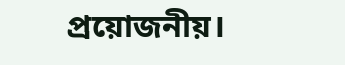প্রয়োজনীয়।